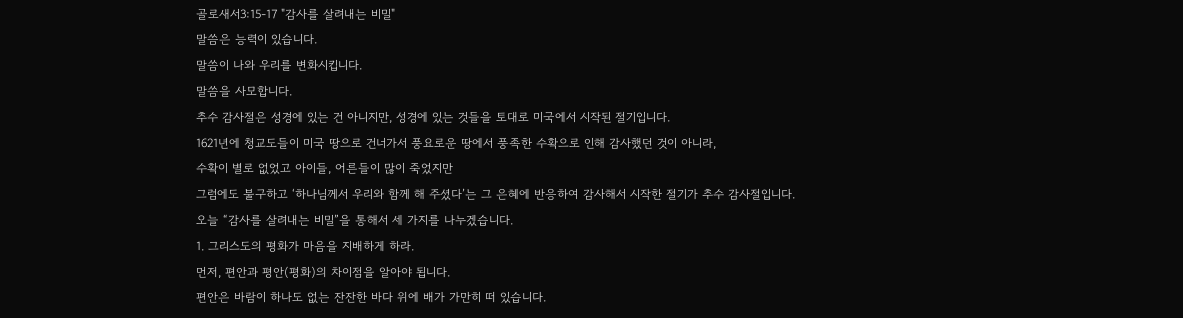골로새서3:15-17 "감사를 살려내는 비밀"
말씀은 능력이 있습니다.
말씀이 나와 우리를 변화시킵니다.
말씀을 사모합니다.
추수 감사절은 성경에 있는 건 아니지만, 성경에 있는 것들을 토대로 미국에서 시작된 절기입니다.
1621년에 청교도들이 미국 땅으로 건너가서 풍요로운 땅에서 풍족한 수확으로 인해 감사했던 것이 아니라,
수확이 별로 없었고 아이들, 어른들이 많이 죽었지만
그럼에도 불구하고 ‘하나님께서 우리와 함께 해 주셨다’는 그 은혜에 반응하여 감사해서 시작한 절기가 추수 감사절입니다.
오늘 “감사를 살려내는 비밀”을 통해서 세 가지를 나누겠습니다.
1. 그리스도의 평화가 마음을 지배하게 하라.
먼저, 편안과 평안(평화)의 차이점을 알아야 됩니다.
편안은 바람이 하나도 없는 잔잔한 바다 위에 배가 가만히 떠 있습니다.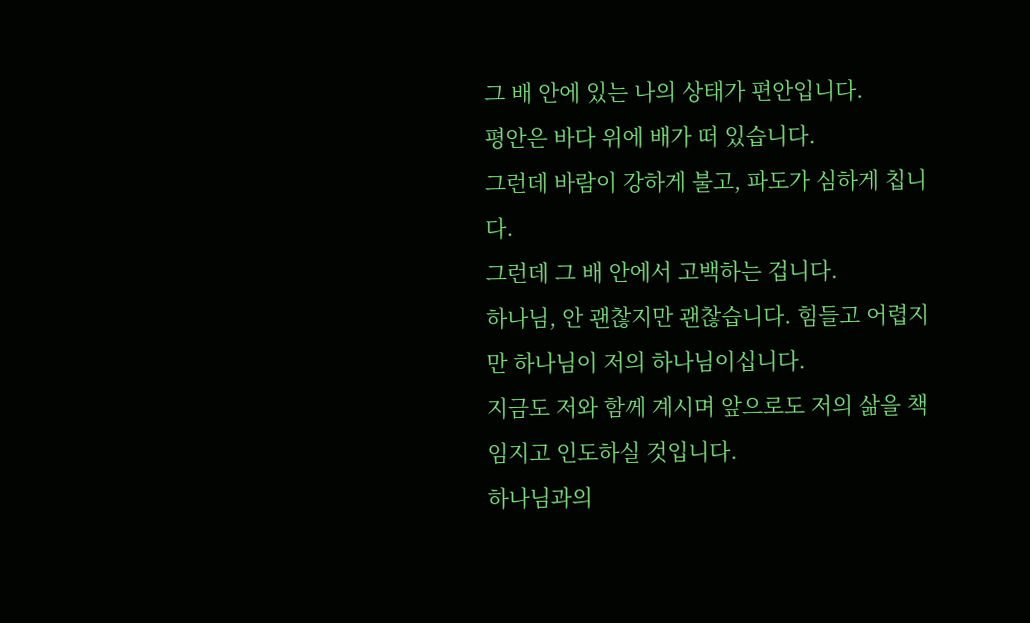그 배 안에 있는 나의 상태가 편안입니다.
평안은 바다 위에 배가 떠 있습니다.
그런데 바람이 강하게 불고, 파도가 심하게 칩니다.
그런데 그 배 안에서 고백하는 겁니다.
하나님, 안 괜찮지만 괜찮습니다. 힘들고 어렵지만 하나님이 저의 하나님이십니다.
지금도 저와 함께 계시며 앞으로도 저의 삶을 책임지고 인도하실 것입니다.
하나님과의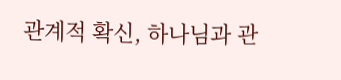관계적 확신, 하나님과 관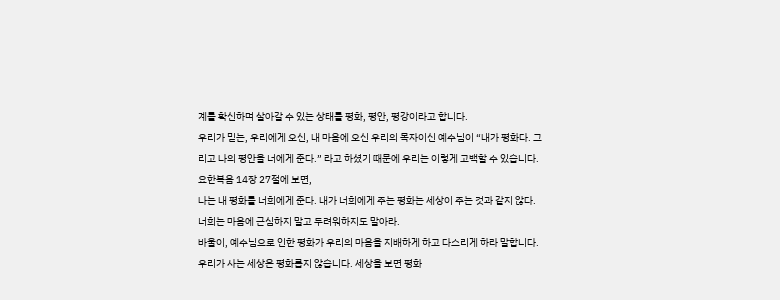계를 확신하며 살아갈 수 있는 상태를 평화, 평안, 평강이라고 합니다.
우리가 믿는, 우리에게 오신, 내 마음에 오신 우리의 목자이신 예수님이 “내가 평화다. 그리고 나의 평안을 너에게 준다.” 라고 하셨기 때문에 우리는 이렇게 고백할 수 있습니다.
요한복음 14장 27절에 보면,
나는 내 평화를 너희에게 준다. 내가 너희에게 주는 평화는 세상이 주는 것과 같지 않다. 너희는 마음에 근심하지 말고 두려워하지도 말아라.
바울이, 예수님으로 인한 평화가 우리의 마음을 지배하게 하고 다스리게 하라 말합니다.
우리가 사는 세상은 평화롭지 않습니다. 세상을 보면 평화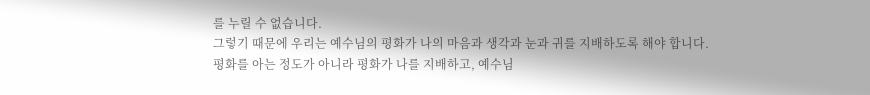를 누릴 수 없습니다.
그렇기 때문에 우리는 예수님의 평화가 나의 마음과 생각과 눈과 귀를 지배하도록 해야 합니다.
평화를 아는 정도가 아니라 평화가 나를 지배하고, 예수님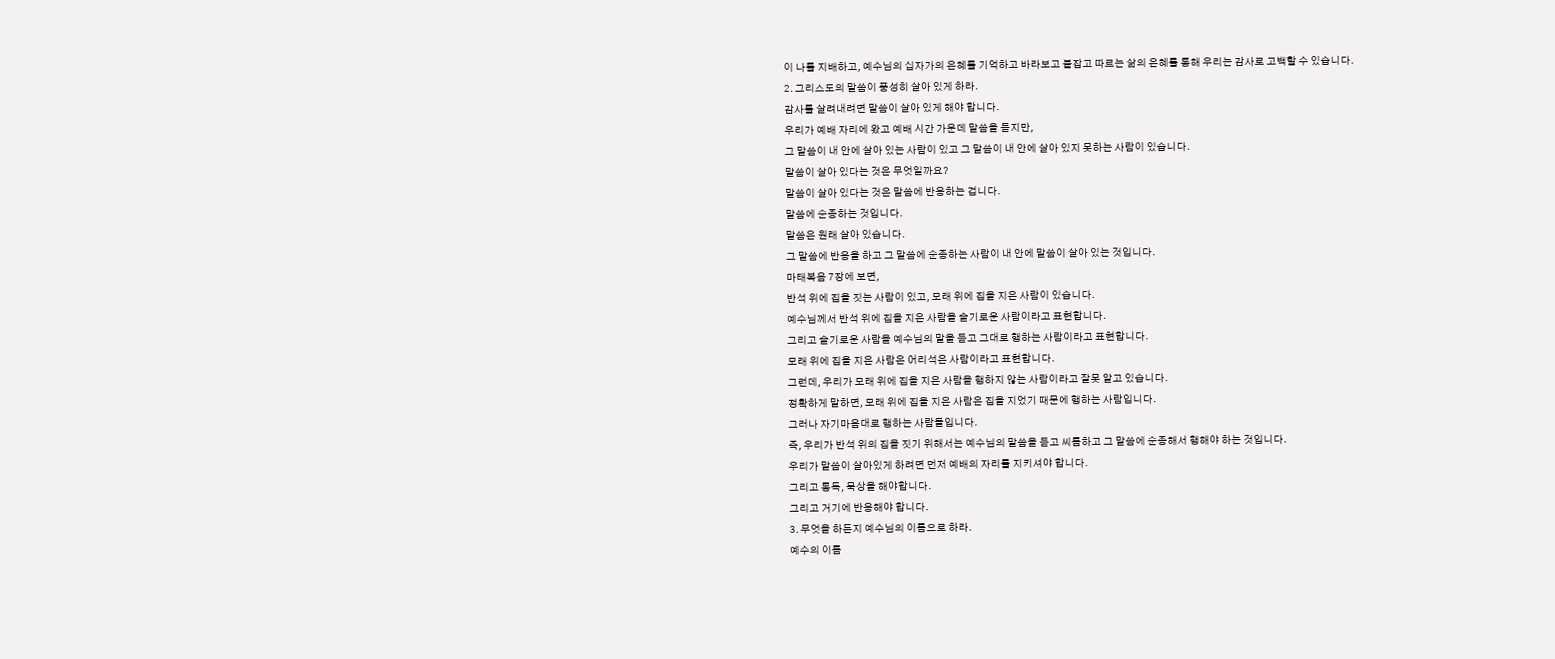이 나를 지배하고, 예수님의 십자가의 은혜를 기억하고 바라보고 붙잡고 따르는 삶의 은혜를 통해 우리는 감사로 고백할 수 있습니다.
2. 그리스도의 말씀이 풍성히 살아 있게 하라.
감사를 살려내려면 말씀이 살아 있게 해야 합니다.
우리가 예배 자리에 왔고 예배 시간 가운데 말씀을 듣지만,
그 말씀이 내 안에 살아 있는 사람이 있고 그 말씀이 내 안에 살아 있지 못하는 사람이 있습니다.
말씀이 살아 있다는 것은 무엇일까요?
말씀이 살아 있다는 것은 말씀에 반응하는 겁니다.
말씀에 순종하는 것입니다.
말씀은 원래 살아 있습니다.
그 말씀에 반응을 하고 그 말씀에 순종하는 사람이 내 안에 말씀이 살아 있는 것입니다.
마태복음 7장에 보면,
반석 위에 집을 짓는 사람이 있고, 모래 위에 집을 지은 사람이 있습니다.
예수님께서 반석 위에 집을 지은 사람을 슬기로운 사람이라고 표현합니다.
그리고 슬기로운 사람을 예수님의 말을 듣고 그대로 행하는 사람이라고 표현합니다.
모래 위에 집을 지은 사람은 어리석은 사람이라고 표현합니다.
그런데, 우리가 모래 위에 집을 지은 사람을 행하지 않는 사람이라고 잘못 알고 있습니다.
정확하게 말하면, 모래 위에 집을 지은 사람은 집을 지었기 때문에 행하는 사람입니다.
그러나 자기마음대로 행하는 사람들입니다.
즉, 우리가 반석 위의 집을 짓기 위해서는 예수님의 말씀을 듣고 씨름하고 그 말씀에 순종해서 행해야 하는 것입니다.
우리가 말씀이 살아있게 하려면 먼저 예배의 자리를 지키셔야 합니다.
그리고 통독, 묵상을 해야합니다.
그리고 거기에 반응해야 합니다.
3. 무엇을 하든지 예수님의 이름으로 하라.
예수의 이름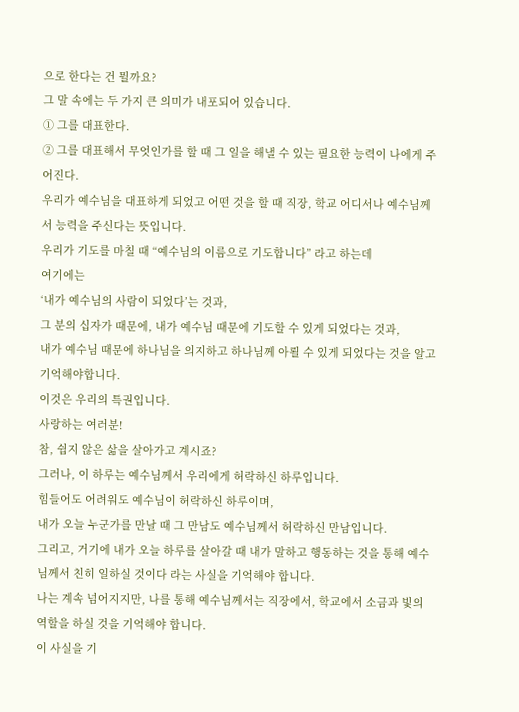으로 한다는 건 뭘까요?
그 말 속에는 두 가지 큰 의미가 내포되어 있습니다.
① 그를 대표한다.
② 그를 대표해서 무엇인가를 할 때 그 일을 해낼 수 있는 필요한 능력이 나에게 주어진다.
우리가 예수님을 대표하게 되었고 어떤 것을 할 때 직장, 학교 어디서나 예수님께서 능력을 주신다는 뜻입니다.
우리가 기도를 마칠 때 “예수님의 이름으로 기도합니다” 라고 하는데
여기에는
‘내가 예수님의 사람이 되었다’는 것과,
그 분의 십자가 때문에, 내가 예수님 때문에 기도할 수 있게 되었다는 것과,
내가 예수님 때문에 하나님을 의지하고 하나님께 아뢸 수 있게 되었다는 것을 알고 기억해야합니다.
이것은 우리의 특권입니다.
사랑하는 여러분!
참, 쉽지 않은 삶을 살아가고 계시죠?
그러나, 이 하루는 예수님께서 우리에게 허락하신 하루입니다.
힘들어도 어려워도 예수님이 허락하신 하루이며,
내가 오늘 누군가를 만날 때 그 만남도 예수님께서 허락하신 만남입니다.
그리고, 거기에 내가 오늘 하루를 살아갈 때 내가 말하고 행동하는 것을 통해 예수님께서 친히 일하실 것이다 라는 사실을 기억해야 합니다.
나는 계속 넘어지지만, 나를 통해 예수님께서는 직장에서, 학교에서 소금과 빛의 역할을 하실 것을 기억해야 합니다.
이 사실을 기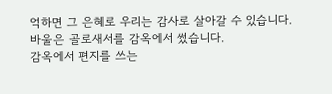억하면 그 은혜로 우리는 감사로 살아갈 수 있습니다.
바울은 골로새서를 감옥에서 썼습니다.
감옥에서 편지를 쓰는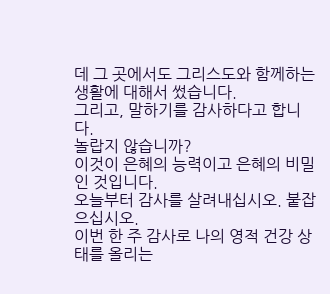데 그 곳에서도 그리스도와 함께하는 생활에 대해서 썼습니다.
그리고, 말하기를 감사하다고 합니다.
놀랍지 않습니까?
이것이 은혜의 능력이고 은혜의 비밀인 것입니다.
오늘부터 감사를 살려내십시오. 붙잡으십시오.
이번 한 주 감사로 나의 영적 건강 상태를 올리는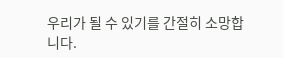우리가 될 수 있기를 간절히 소망합니다.